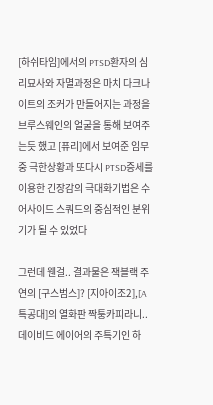[하쉬타임]에서의 PTSD환자의 심리묘사와 자멸과정은 마치 다크나이트의 조커가 만들어지는 과정을 브루스웨인의 얼굴을 통해 보여주는듯 했고 [퓨리]에서 보여준 임무중 극한상황과 또다시 PTSD증세를 이용한 긴장감의 극대화기법은 수어사이드 스쿼드의 중심적인 분위기가 될 수 있었다

그런데 웬걸.. 결과물은 잭블랙 주연의 [구스범스]? [지아이조2],[A특공대]의 열화판 짝퉁카피라니.. 데이비드 에이어의 주특기인 하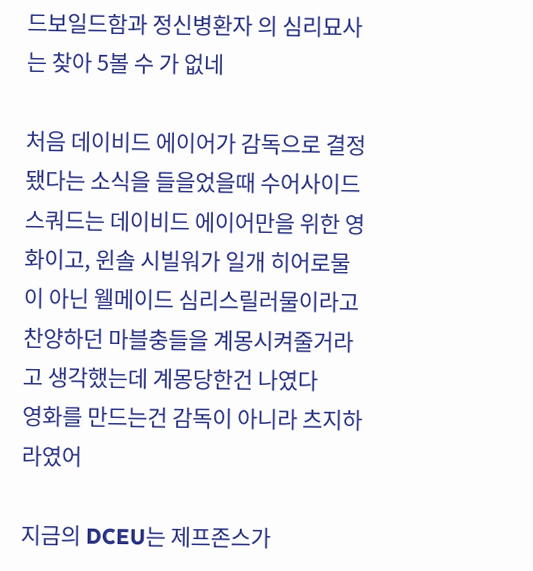드보일드함과 정신병환자 의 심리묘사는 찾아 5볼 수 가 없네

처음 데이비드 에이어가 감독으로 결정됐다는 소식을 들을었을때 수어사이드 스쿼드는 데이비드 에이어만을 위한 영화이고, 윈솔 시빌워가 일개 히어로물이 아닌 웰메이드 심리스릴러물이라고 찬양하던 마블충들을 계몽시켜줄거라고 생각했는데 계몽당한건 나였다
영화를 만드는건 감독이 아니라 츠지하라였어

지금의 DCEU는 제프존스가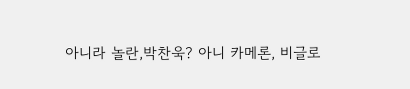아니라 놀란,박찬욱? 아니 카메론, 비글로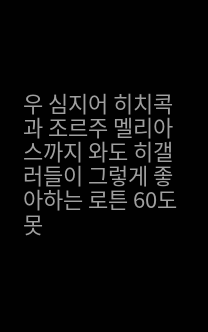우 심지어 히치콕과 조르주 멜리아스까지 와도 히갤러들이 그렇게 좋아하는 로튼 60도 못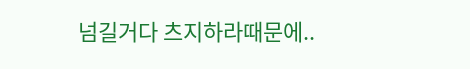넘길거다 츠지하라때문에..